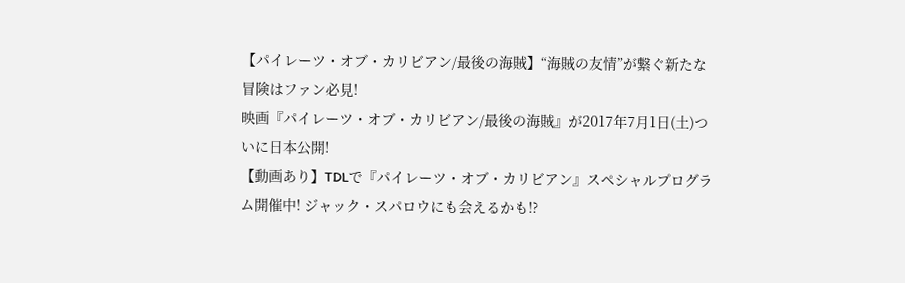【パイレーツ・オブ・カリビアン/最後の海賊】“海賊の友情”が繋ぐ新たな冒険はファン必見!
映画『パイレーツ・オブ・カリビアン/最後の海賊』が2017年7月1日(土)ついに日本公開!
【動画あり】TDLで『パイレーツ・オブ・カリビアン』スペシャルプログラム開催中! ジャック・スパロウにも会えるかも!?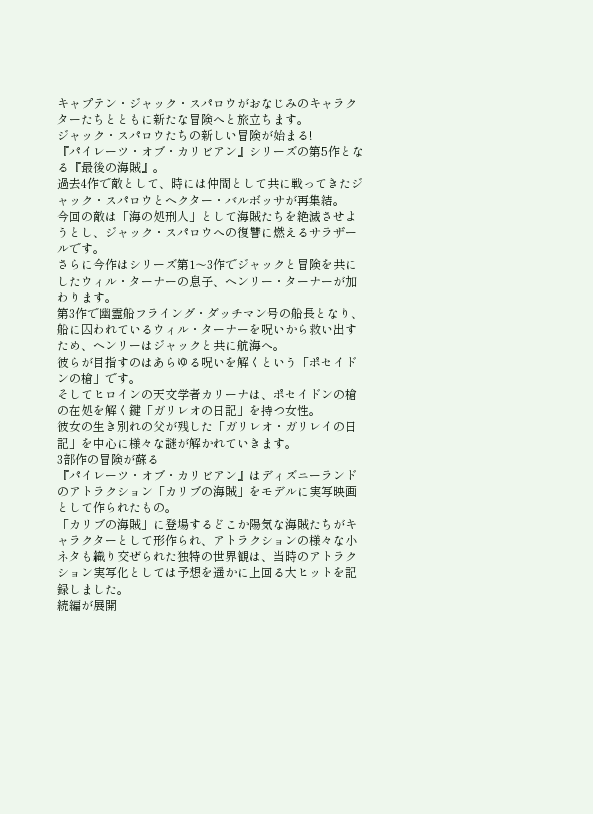キャプテン・ジャック・スパロウがおなじみのキャラクターたちとともに新たな冒険へと旅立ちます。
ジャック・スパロウたちの新しい冒険が始まる!
『パイレーツ・オブ・カリビアン』シリーズの第5作となる『最後の海賊』。
過去4作で敵として、時には仲間として共に戦ってきたジャック・スパロウとヘクター・バルボッサが再集結。
今回の敵は「海の処刑人」として海賊たちを絶滅させようとし、ジャック・スパロウへの復讐に燃えるサラザールです。
さらに今作はシリーズ第1〜3作でジャックと冒険を共にしたウィル・ターナーの息子、ヘンリー・ターナーが加わります。
第3作で幽霊船フライング・ダッチマン号の船長となり、船に囚われているウィル・ターナーを呪いから救い出すため、ヘンリーはジャックと共に航海へ。
彼らが目指すのはあらゆる呪いを解くという「ポセイドンの槍」です。
そしてヒロインの天文学者カリーナは、ポセイドンの槍の在処を解く鍵「ガリレオの日記」を持つ女性。
彼女の生き別れの父が残した「ガリレオ・ガリレイの日記」を中心に様々な謎が解かれていきます。
3部作の冒険が蘇る
『パイレーツ・オブ・カリビアン』はディズニーランドのアトラクション「カリブの海賊」をモデルに実写映画として作られたもの。
「カリブの海賊」に登場するどこか陽気な海賊たちがキャラクターとして形作られ、アトラクションの様々な小ネタも織り交ぜられた独特の世界観は、当時のアトラクション実写化としては予想を遥かに上回る大ヒットを記録しました。
続編が展開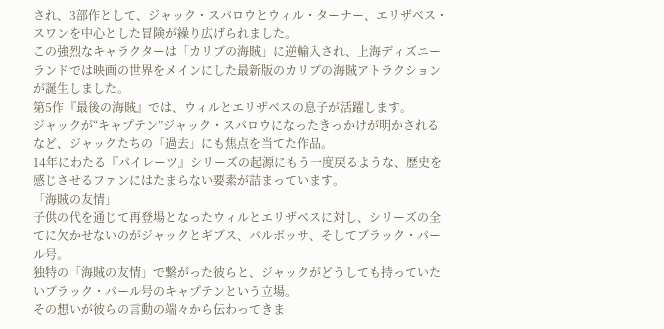され、3部作として、ジャック・スパロウとウィル・ターナー、エリザベス・スワンを中心とした冒険が繰り広げられました。
この強烈なキャラクターは「カリブの海賊」に逆輸入され、上海ディズニーランドでは映画の世界をメインにした最新版のカリブの海賊アトラクションが誕生しました。
第5作『最後の海賊』では、ウィルとエリザベスの息子が活躍します。
ジャックが“キャプテン”ジャック・スパロウになったきっかけが明かされるなど、ジャックたちの「過去」にも焦点を当てた作品。
14年にわたる『パイレーツ』シリーズの起源にもう一度戻るような、歴史を感じさせるファンにはたまらない要素が詰まっています。
「海賊の友情」
子供の代を通じて再登場となったウィルとエリザベスに対し、シリーズの全てに欠かせないのがジャックとギブス、バルボッサ、そしてブラック・パール号。
独特の「海賊の友情」で繋がった彼らと、ジャックがどうしても持っていたいブラック・パール号のキャプテンという立場。
その想いが彼らの言動の端々から伝わってきま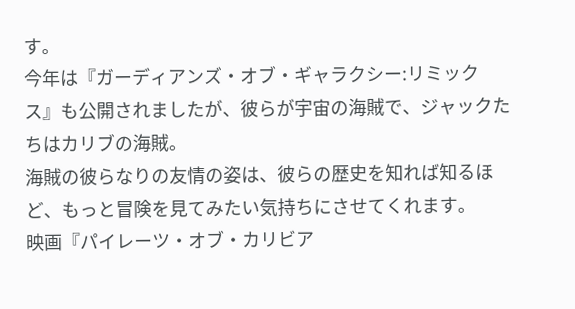す。
今年は『ガーディアンズ・オブ・ギャラクシー:リミックス』も公開されましたが、彼らが宇宙の海賊で、ジャックたちはカリブの海賊。
海賊の彼らなりの友情の姿は、彼らの歴史を知れば知るほど、もっと冒険を見てみたい気持ちにさせてくれます。
映画『パイレーツ・オブ・カリビア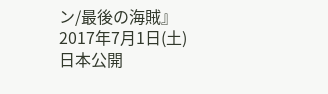ン/最後の海賊』
2017年7月1日(土)日本公開